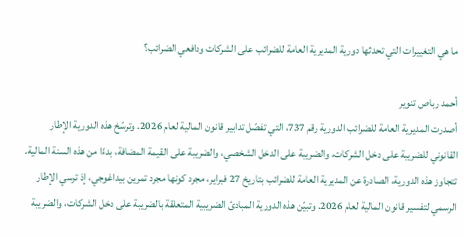ما هي التغييرات التي تحدثها دورية المديرية العامة للضرائب على الشركات ودافعي الضرائب؟

أحمد رباص تنوير
أصدرت المديرية العامة للضرائب الدورية رقم 737، التي تفصّل تدابير قانون المالية لعام 2026. وترسّخ هذه الدورية الإطار القانوني للضريبة على دخل الشركات، والضريبة على الدخل الشخصي، والضريبة على القيمة المضافة، بدءًا من هذه السنة المالية.
تتجاوز هذه الدورية، الصادرة عن المديرية العامة للضرائب بتاريخ 27 فبراير، مجرد كونها مجرد تمرين بيداغوجي، إذ ترسي الإطار الرسمي لتفسير قانون المالية لعام 2026. وتبيّن هذه الدورية المبادئ الضريبية المتعلقة بالضريبة على دخل الشركات، والضريبة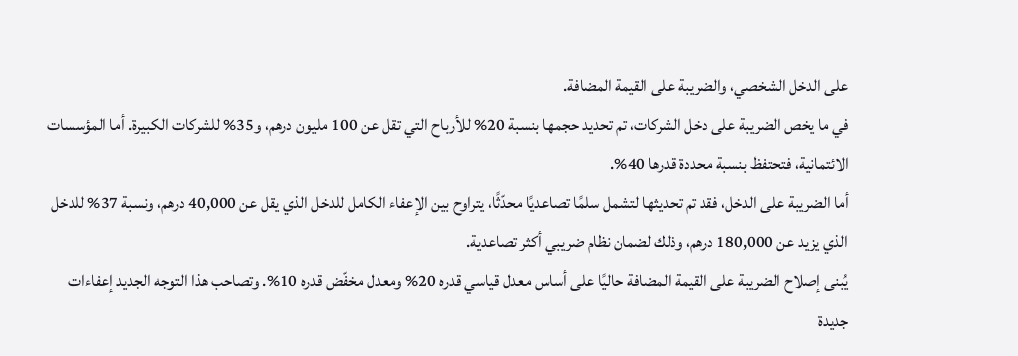على الدخل الشخصي، والضريبة على القيمة المضافة.
في ما يخص الضريبة على دخل الشركات، تم تحديد حجمها بنسبة 20% للأرباح التي تقل عن 100 مليون درهم، و35% للشركات الكبيرة. أما المؤسسات الائتمانية، فتحتفظ بنسبة محددة قدرها 40%.
أما الضريبة على الدخل، فقد تم تحديثها لتشمل سلمًا تصاعديًا محدّثًا، يتراوح بين الإعفاء الكامل للدخل الذي يقل عن 40,000 درهم، ونسبة 37% للدخل الذي يزيد عن 180,000 درهم، وذلك لضمان نظام ضريبي أكثر تصاعدية.
يُبنى إصلاح الضريبة على القيمة المضافة حاليًا على أساس معدل قياسي قدره 20% ومعدل مخفّض قدره 10%. وتصاحب هذا التوجه الجديد إعفاءات جديدة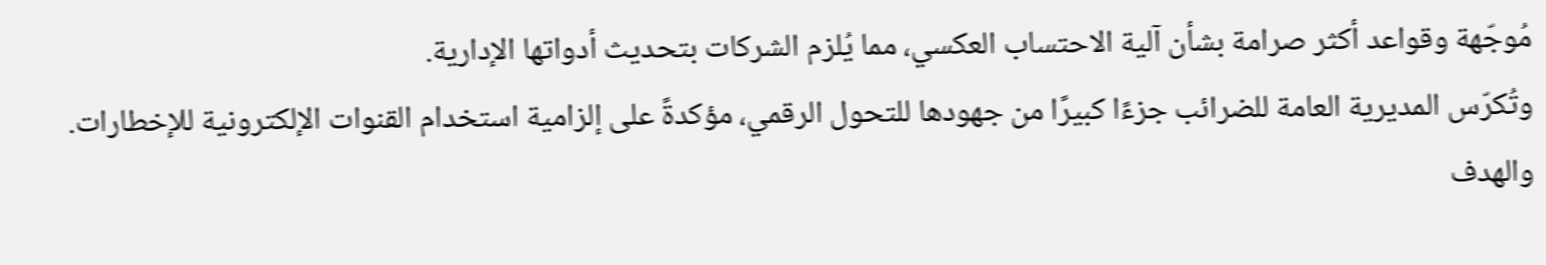مُوجّهة وقواعد أكثر صرامة بشأن آلية الاحتساب العكسي، مما يُلزم الشركات بتحديث أدواتها الإدارية.
وتُكرّس المديرية العامة للضرائب جزءًا كبيرًا من جهودها للتحول الرقمي، مؤكدةً على إلزامية استخدام القنوات الإلكترونية للإخطارات. والهدف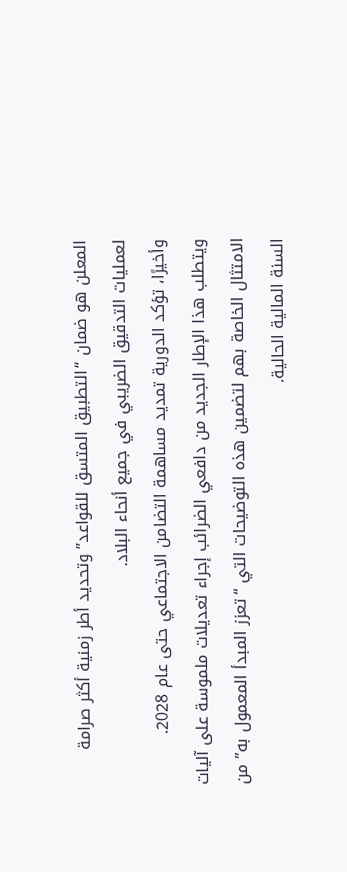المعلن هو ضمان “التطبيق المتسق للقواعد” وتحديد أطر زمنية أكثر صرامة لعمليات التدقيق الضريبي في جميع أنحاء البلاد.
وأخيرًا، تؤكد الدورية تمديد مساهمة التضامن الاجتماعي حتى عام 2028. ويتطلب هذا الإطار الجديد من دافعي الضرائب إجراء تعديلات ملموسة على آليات الامتثال الخاصة بهم لتضمين هذه التوضيحات التي “تعزز المبدأ المعمول به” من السنة المالية الحالية.